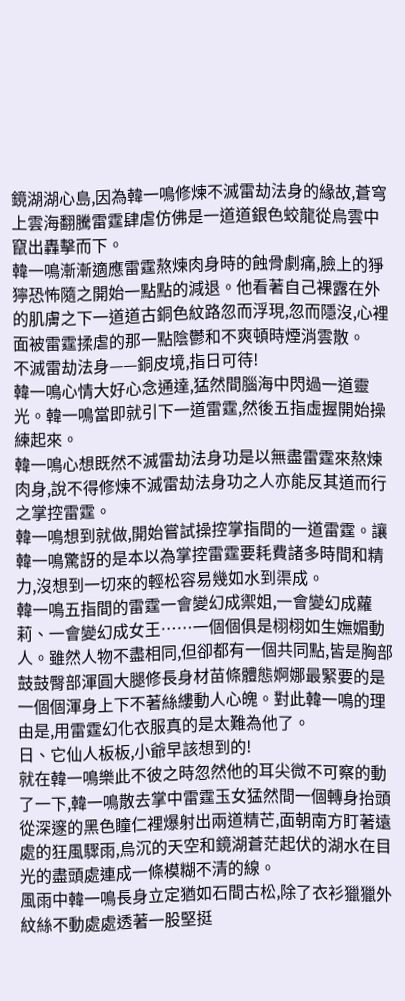鏡湖湖心島,因為韓一鳴修煉不滅雷劫法身的緣故,蒼穹上雲海翻騰雷霆肆虐仿佛是一道道銀色蛟龍從烏雲中竄出轟擊而下。
韓一鳴漸漸適應雷霆熬煉肉身時的蝕骨劇痛,臉上的猙獰恐怖隨之開始一點點的減退。他看著自己裸露在外的肌膚之下一道道古銅色紋路忽而浮現,忽而隱沒,心裡面被雷霆揉虐的那一點陰鬱和不爽頓時煙消雲散。
不滅雷劫法身——銅皮境,指日可待!
韓一鳴心情大好心念通達,猛然間腦海中閃過一道靈光。韓一鳴當即就引下一道雷霆,然後五指虛握開始操練起來。
韓一鳴心想既然不滅雷劫法身功是以無盡雷霆來熬煉肉身,說不得修煉不滅雷劫法身功之人亦能反其道而行之掌控雷霆。
韓一鳴想到就做,開始嘗試操控掌指間的一道雷霆。讓韓一鳴驚訝的是本以為掌控雷霆要耗費諸多時間和精力,沒想到一切來的輕松容易幾如水到渠成。
韓一鳴五指間的雷霆一會變幻成禦姐,一會變幻成蘿莉、一會變幻成女王……一個個俱是栩栩如生嫵媚動人。雖然人物不盡相同,但卻都有一個共同點,皆是胸部鼓鼓臀部渾圓大腿修長身材苗條體態婀娜最緊要的是一個個渾身上下不著絲縷動人心魄。對此韓一鳴的理由是,用雷霆幻化衣服真的是太難為他了。
日、它仙人板板,小爺早該想到的!
就在韓一鳴樂此不彼之時忽然他的耳尖微不可察的動了一下,韓一鳴散去掌中雷霆玉女猛然間一個轉身抬頭從深邃的黑色瞳仁裡爆射出兩道精芒,面朝南方盯著遠處的狂風驟雨,烏沉的天空和鏡湖蒼茫起伏的湖水在目光的盡頭處連成一條模糊不清的線。
風雨中韓一鳴長身立定猶如石間古松,除了衣衫獵獵外紋絲不動處處透著一股堅挺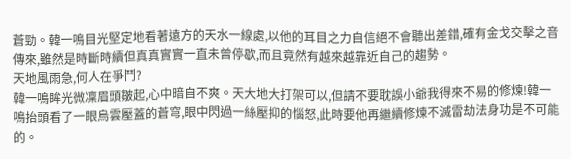蒼勁。韓一鳴目光堅定地看著遠方的天水一線處,以他的耳目之力自信絕不會聽出差錯,確有金戈交擊之音傳來,雖然是時斷時續但真真實實一直未曾停歇,而且竟然有越來越靠近自己的趨勢。
天地風雨急,何人在爭鬥?
韓一鳴眸光微凜眉頭皺起,心中暗自不爽。天大地大打架可以,但請不要耽誤小爺我得來不易的修煉!韓一鳴抬頭看了一眼烏雲壓蓋的蒼穹,眼中閃過一絲壓抑的惱怒,此時要他再繼續修煉不滅雷劫法身功是不可能的。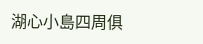湖心小島四周俱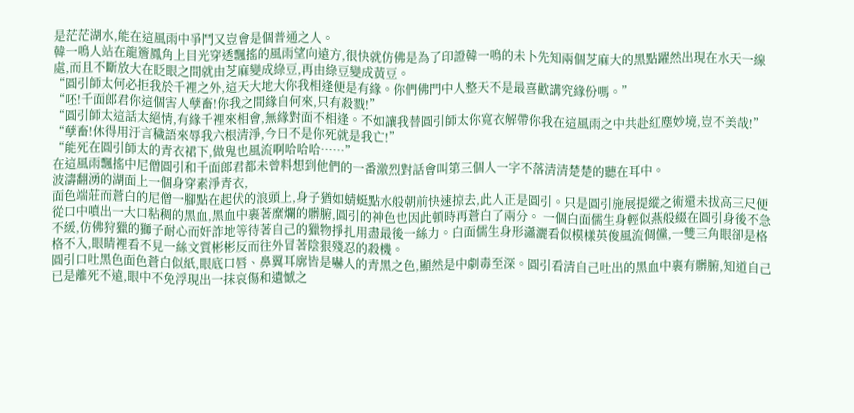是茫茫湖水,能在這風雨中爭鬥又豈會是個普通之人。
韓一鳴人站在龍簷鳳角上目光穿透飄搖的風雨望向遠方,很快就仿佛是為了印證韓一鳴的未卜先知兩個芝麻大的黑點躍然出現在水天一線處,而且不斷放大在眨眼之間就由芝麻變成綠豆,再由綠豆變成黃豆。
“圓引師太何必拒我於千裡之外,這天大地大你我相逢便是有緣。你們佛門中人整天不是最喜歡講究緣份嗎。”
“呸!千面郎君你這個害人孽畜!你我之間緣自何來,只有殺戮!”
“圓引師太這話太絕情,有緣千裡來相會,無緣對面不相逢。不如讓我替圓引師太你寬衣解帶你我在這風雨之中共赴紅塵妙境,豈不美哉!”
“孽畜!休得用汙言穢語來辱我六根清淨,今日不是你死就是我亡!”
“能死在圓引師太的青衣裙下,做鬼也風流啊哈哈哈……”
在這風雨飄搖中尼僧圓引和千面郎君都未曾料想到他們的一番激烈對話會叫第三個人一字不落清清楚楚的聽在耳中。
波濤翻湧的湖面上一個身穿素淨青衣,
面色端莊而蒼白的尼僧一腳點在起伏的浪頭上,身子猶如蜻蜓點水般朝前快速掠去,此人正是圓引。只是圓引施展提縱之術還未拔高三尺便從口中噴出一大口粘稠的黑血,黑血中裹著糜爛的髒腑,圓引的神色也因此頓時再蒼白了兩分。 一個白面儒生身輕似燕般綴在圓引身後不急不緩,仿佛狩獵的獅子耐心而奸詐地等待著自己的獵物掙扎用盡最後一絲力。白面儒生身形瀟灑看似模樣英俊風流倜儻,一雙三角眼卻是格格不入,眼睛裡看不見一絲文質彬彬反而往外冒著陰狠殘忍的殺機。
圓引口吐黑色面色蒼白似紙,眼底口唇、鼻翼耳廓皆是嚇人的青黑之色,顯然是中劇毒至深。圓引看清自己吐出的黑血中裹有髒腑,知道自己已是離死不遠,眼中不免浮現出一抹哀傷和遺憾之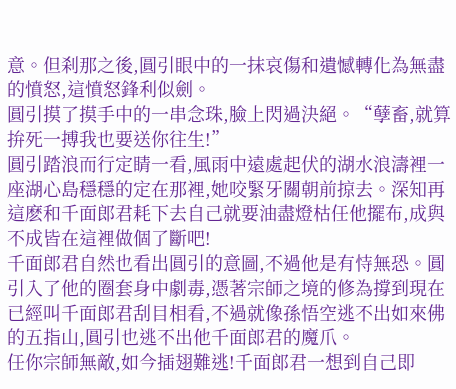意。但刹那之後,圓引眼中的一抹哀傷和遺憾轉化為無盡的憤怒,這憤怒鋒利似劍。
圓引摸了摸手中的一串念珠,臉上閃過決絕。“孽畜,就算拚死一搏我也要送你往生!”
圓引踏浪而行定睛一看,風雨中遠處起伏的湖水浪濤裡一座湖心島穩穩的定在那裡,她咬緊牙關朝前掠去。深知再這麽和千面郎君耗下去自己就要油盡燈枯任他擺布,成與不成皆在這裡做個了斷吧!
千面郎君自然也看出圓引的意圖,不過他是有恃無恐。圓引入了他的圈套身中劇毒,憑著宗師之境的修為撐到現在已經叫千面郎君刮目相看,不過就像孫悟空逃不出如來佛的五指山,圓引也逃不出他千面郎君的魔爪。
任你宗師無敵,如今插翅難逃!千面郎君一想到自己即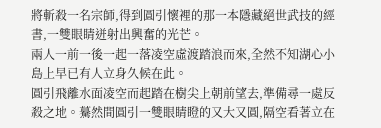將斬殺一名宗師,得到圓引懷裡的那一本隱藏絕世武技的經書,一雙眼睛迸射出興奮的光芒。
兩人一前一後一起一落凌空虛渡踏浪而來,全然不知湖心小島上早已有人立身久候在此。
圓引飛離水面凌空而起踏在樹尖上朝前望去,準備尋一處反殺之地。驀然間圓引一雙眼睛瞪的又大又圓,隔空看著立在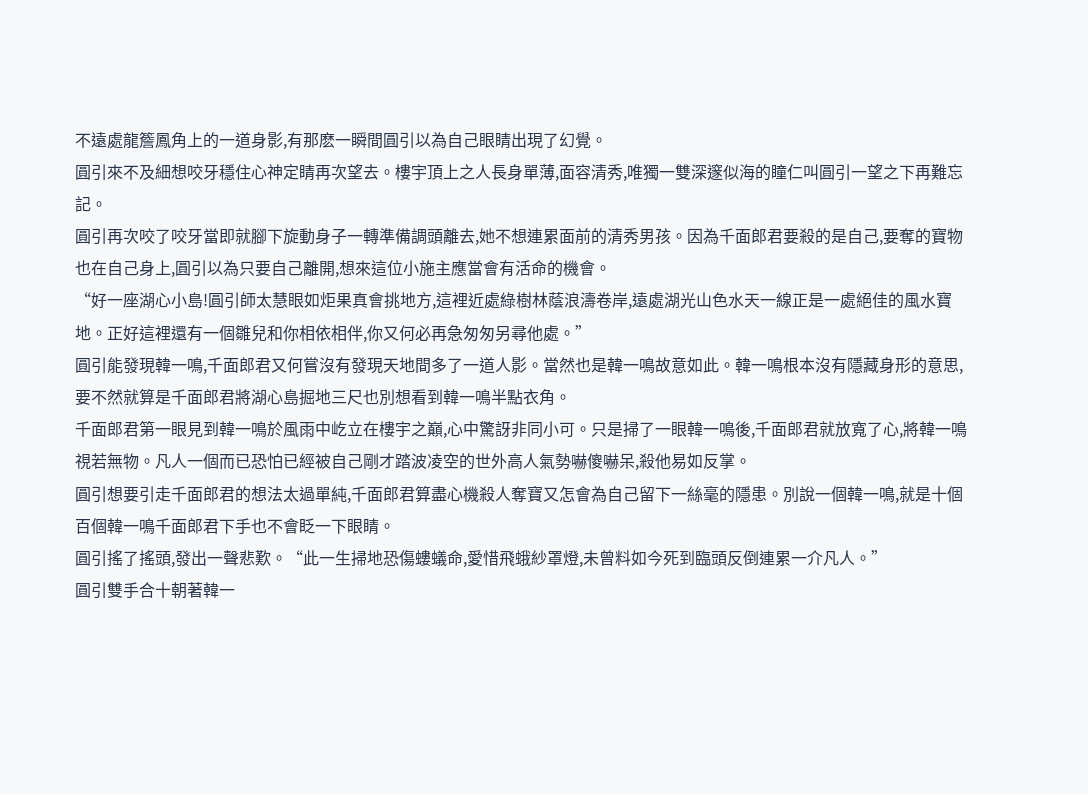不遠處龍簷鳳角上的一道身影,有那麽一瞬間圓引以為自己眼睛出現了幻覺。
圓引來不及細想咬牙穩住心神定睛再次望去。樓宇頂上之人長身單薄,面容清秀,唯獨一雙深邃似海的瞳仁叫圓引一望之下再難忘記。
圓引再次咬了咬牙當即就腳下旋動身子一轉準備調頭離去,她不想連累面前的清秀男孩。因為千面郎君要殺的是自己,要奪的寶物也在自己身上,圓引以為只要自己離開,想來這位小施主應當會有活命的機會。
“好一座湖心小島!圓引師太慧眼如炬果真會挑地方,這裡近處綠樹林蔭浪濤卷岸,遠處湖光山色水天一線正是一處絕佳的風水寶地。正好這裡還有一個雛兒和你相依相伴,你又何必再急匆匆另尋他處。”
圓引能發現韓一鳴,千面郎君又何嘗沒有發現天地間多了一道人影。當然也是韓一鳴故意如此。韓一鳴根本沒有隱藏身形的意思,要不然就算是千面郎君將湖心島掘地三尺也別想看到韓一鳴半點衣角。
千面郎君第一眼見到韓一鳴於風雨中屹立在樓宇之巔,心中驚訝非同小可。只是掃了一眼韓一鳴後,千面郎君就放寬了心,將韓一鳴視若無物。凡人一個而已恐怕已經被自己剛才踏波凌空的世外高人氣勢嚇傻嚇呆,殺他易如反掌。
圓引想要引走千面郎君的想法太過單純,千面郎君算盡心機殺人奪寶又怎會為自己留下一絲毫的隱患。別說一個韓一鳴,就是十個百個韓一鳴千面郎君下手也不會眨一下眼睛。
圓引搖了搖頭,發出一聲悲歎。“此一生掃地恐傷螻蟻命,愛惜飛蛾紗罩燈,未曾料如今死到臨頭反倒連累一介凡人。”
圓引雙手合十朝著韓一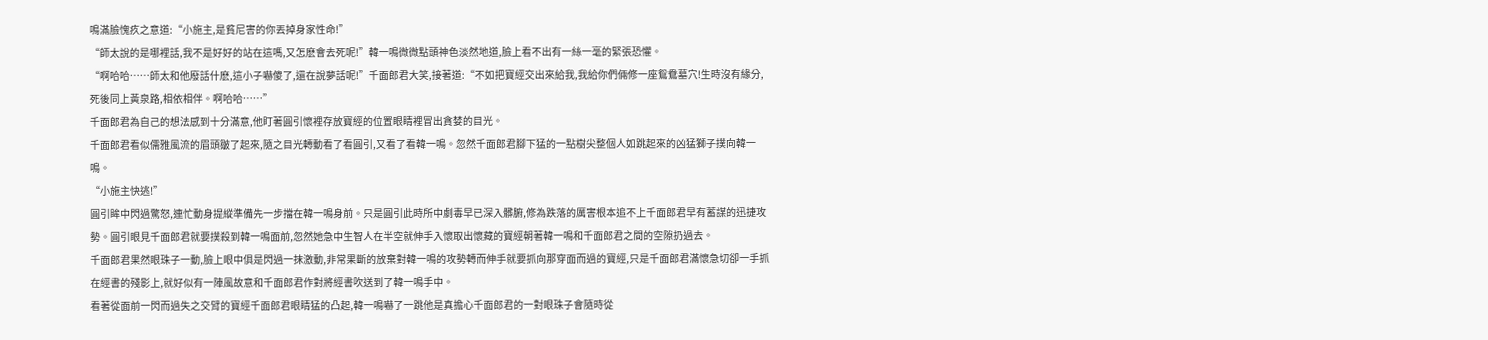鳴滿臉愧疚之意道:“小施主,是貧尼害的你丟掉身家性命!”
“師太說的是哪裡話,我不是好好的站在這嗎,又怎麽會去死呢!”韓一鳴微微點頭神色淡然地道,臉上看不出有一絲一毫的緊張恐懼。
“啊哈哈……師太和他廢話什麽,這小子嚇傻了,還在說夢話呢!”千面郎君大笑,接著道:“不如把寶經交出來給我,我給你們倆修一座鴛鴦墓穴!生時沒有緣分, 死後同上黃泉路,相依相伴。啊哈哈……”
千面郎君為自己的想法感到十分滿意,他盯著圓引懷裡存放寶經的位置眼睛裡冒出貪婪的目光。
千面郎君看似儒雅風流的眉頭皺了起來,隨之目光轉動看了看圓引,又看了看韓一鳴。忽然千面郎君腳下猛的一點樹尖整個人如跳起來的凶猛獅子撲向韓一鳴。
“小施主快逃!”
圓引眸中閃過驚怒,連忙動身提縱準備先一步擋在韓一鳴身前。只是圓引此時所中劇毒早已深入髒腑,修為跌落的厲害根本追不上千面郎君早有蓄謀的迅捷攻勢。圓引眼見千面郎君就要撲殺到韓一鳴面前,忽然她急中生智人在半空就伸手入懷取出懷藏的寶經朝著韓一鳴和千面郎君之間的空隙扔過去。
千面郎君果然眼珠子一動,臉上眼中俱是閃過一抹激動,非常果斷的放棄對韓一鳴的攻勢轉而伸手就要抓向那穿面而過的寶經,只是千面郎君滿懷急切卻一手抓在經書的殘影上,就好似有一陣風故意和千面郎君作對將經書吹送到了韓一鳴手中。
看著從面前一閃而過失之交臂的寶經千面郎君眼睛猛的凸起,韓一鳴嚇了一跳他是真擔心千面郎君的一對眼珠子會隨時從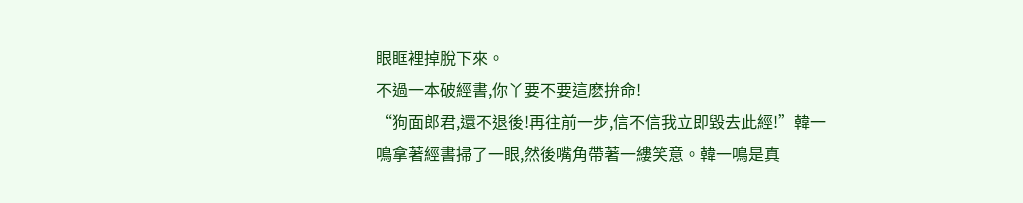眼眶裡掉脫下來。
不過一本破經書,你丫要不要這麽拚命!
“狗面郎君,還不退後!再往前一步,信不信我立即毀去此經!”韓一鳴拿著經書掃了一眼,然後嘴角帶著一縷笑意。韓一鳴是真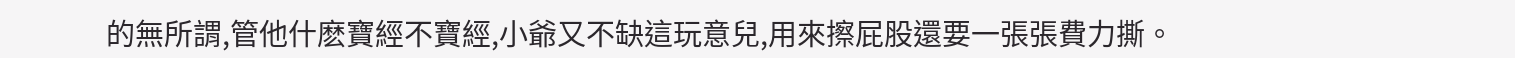的無所謂,管他什麽寶經不寶經,小爺又不缺這玩意兒,用來擦屁股還要一張張費力撕。